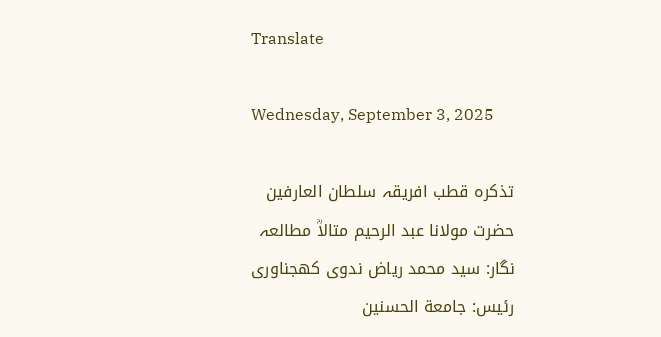Translate

Wednesday, September 3, 2025

تذکرہ قطب افریقہ سلطان العارفین حضرت مولانا عبد الرحیم متالاؒ مطالعہ نگار: سید محمد ریاض ندوی کھجناوری رئیس: جامعة الحسنین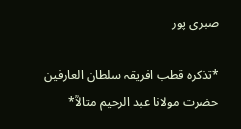صبری پور

*تذکرہ قطب افریقہ سلطان العارفین حضرت مولانا عبد الرحیم متالاؒ*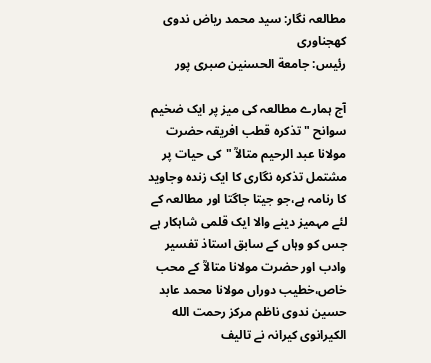مطالعہ نگار: سید محمد ریاض ندوی کھجناوری
رئیس: جامعة الحسنین صبری پور

آج ہمارے مطالعہ کی میز پر ایک ضخیم سوانح "تذکرہ قطب افریقہ حضرت مولانا عبد الرحیم متالاؒ "کی حیات پر مشتمل تذکرہ نگاری کا ایک زندہ وجاوید کا رنامہ ہے،جو جیتا جاگتا اور مطالعہ کے لئے مہمیز دینے والا ایک قلمی شاہکار ہے جس کو وہاں کے سابق استاذ تفسیر وادب اور حضرت مولانا متالاؒ کے محب خاص،خطیب دوراں مولانا محمد عابد حسین ندوی ناظم مرکز رحمت الله الکیرانوی کیرانہ نے تالیف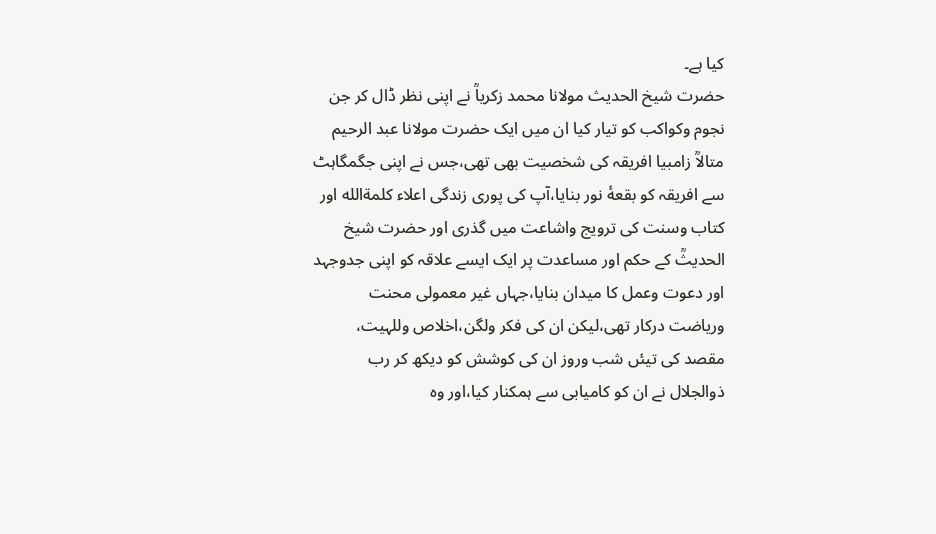کیا ہے۔
حضرت شیخ الحدیث مولانا محمد زکریاؒ نے اپنی نظر ڈال کر جن نجوم وکواکب کو تیار کیا ان میں ایک حضرت مولانا عبد الرحیم متالاؒ زامبیا افریقہ کی شخصیت بھی تھی،جس نے اپنی جگمگاہٹ سے افریقہ کو بقعۀ نور بنایا،آپ کی پوری زندگی اعلاء کلمةالله اور کتاب وسنت کی ترویج واشاعت میں گذری اور حضرت شیخ الحدیثؒ کے حکم اور مساعدت پر ایک ایسے علاقہ کو اپنی جدوجہد اور دعوت وعمل کا میدان بنایا،جہاں غیر معمولی محنت وریاضت درکار تھی،لیکن ان کی فکر ولگن،اخلاص وللہیت، مقصد کی تیئں شب وروز ان کی کوشش کو دیکھ کر رب ذوالجلال نے ان کو کامیابی سے ہمکنار کیا،اور وہ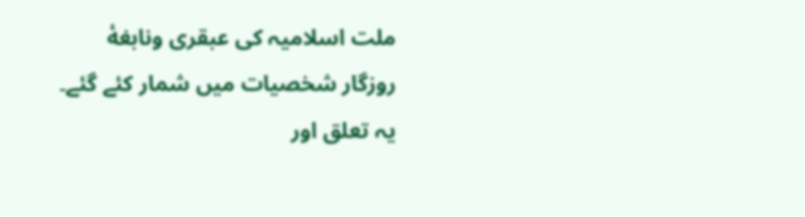ملت اسلامیہ کی عبقری ونابغۀ روزگار شخصیات میں شمار کئے گئے۔
یہ تعلق اور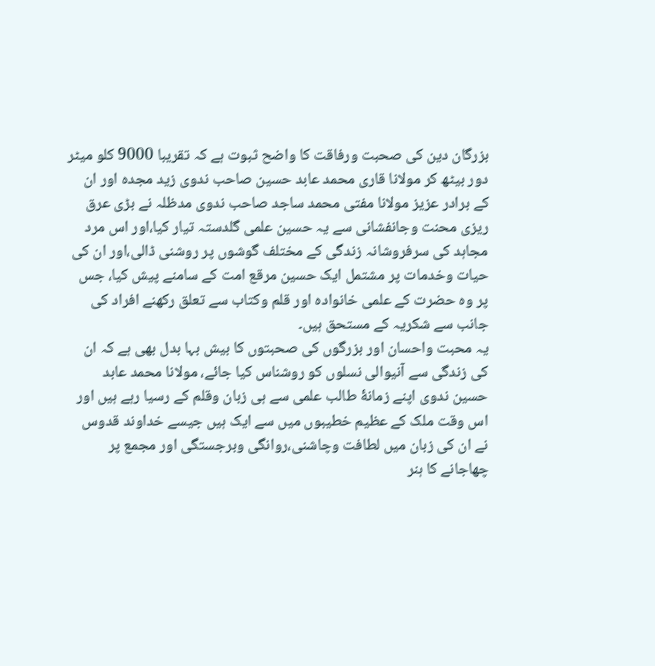بزرگان دین کی صحبت ورفاقت کا واضح ثبوت ہے کہ تقریبا 9000 کلو میٹر دور بیٹھ کر مولانا قاری محمد عابد حسین صاحب ندوی زید مجدہ اور ان کے برادر عزیز مولانا مفتی محمد ساجد صاحب ندوی مدظلہ نے بڑی عرق ریزی محنت وجانفشانی سے یہ حسین علمی گلدستہ تیار کیا،اور اس مرد مجاہد کی سرفروشانہ زندگی کے مختلف گوشوں پر روشنی ڈالی،اور ان کی حیات وخدمات پر مشتمل ایک حسین مرقع امت کے سامنے پیش کیا، جس پر وہ حضرت کے علمی خانوادہ اور قلم وکتاب سے تعلق رکھنے افراد کی جانب سے شکریہ کے مستحق ہیں۔
یہ محبت واحسان اور بزرگوں کی صحبتوں کا بیش بہا بدل بھی ہے کہ ان کی زندگی سے آنیوالی نسلوں کو روشناس کیا جائے، مولانا محمد عابد حسین ندوی اپنے زمانۀ طالب علمی سے ہی زبان وقلم کے رسیا رہے ہیں اور اس وقت ملک کے عظیم خطیبوں میں سے ایک ہیں جیسے خداوند قدوس نے ان کی زبان میں لطافت وچاشنی،روانگی وبرجستگی اور مجمع پر چھاجانے کا ہنر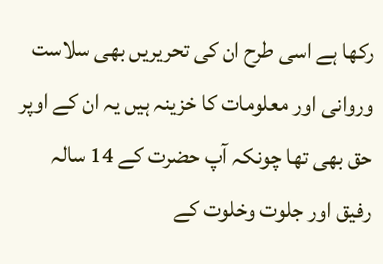رکھا ہے اسی طرح ان کی تحریریں بھی سلاست وروانی اور معلومات کا خزینہ ہیں یہ ان کے اوپر حق بھی تھا چونکہ آپ حضرت کے 14 سالہ رفیق اور جلوت وخلوت کے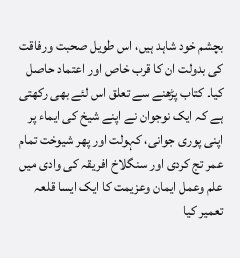بچشم خود شاہد ہیں، اس طویل صحبت ورفاقت کی بدولت ان کا قرب خاص اور اعتماد حاصل کیا۔ کتاب پڑھنے سے تعلق اس لئے بھی رکھتی ہے کہ ایک نوجوان نے اپنے شیخ کی ایماء پر اپنی پوری جوانی، کہولت اور پھر شیوخت تمام عمر تج کردی اور سنگلاخ افریقہ کی وادی میں علم وعمل ایمان وعزیمت کا ایک ایسا قلعہ تعمیر کیا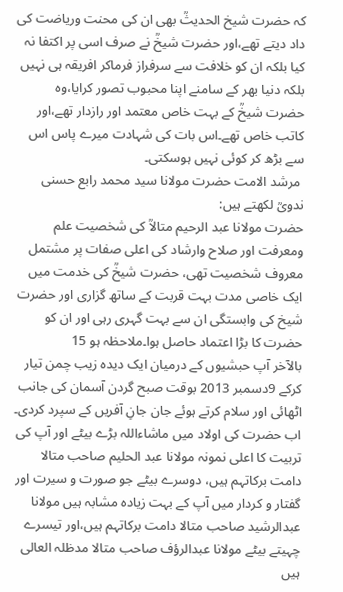کہ حضرت شیخ الحدیثؒ بھی ان کی محنت وریاضت کی داد دیتے تھے،اور حضرت شیخؒ نے صرف اسی پر اکتفا نہ کیا بلکہ ان کو خلافت سے سرفراز فرماکر افریقہ ہی نہیں بلکہ دنیا بھر کے سامنے اپنا محبوب تصور کرایا،وہ حضرت شیخؒ کے بہت خاص معتمد اور رازدار تھے،اور کاتب خاص تھے۔اس بات کی شہادت میرے پاس اس سے بڑھ کر کوئی نہیں ہوسکتی۔
 مرشد الامت حضرت مولانا سید محمد رابع حسنی ندویؒ لکھتے ہیں:
حضرت مولانا عبد الرحیم متالاؒ کی شخصیت علم ومعرفت اور صلاح وارشاد کی اعلی صفات پر مشتمل معروف شخصیت تھی، حضرت شیخؒ کی خدمت میں ایک خاصی مدت بہت قربت کے ساتھ گزاری اور حضرت شیخ کی وابستگی ان سے بہت گہری رہی اور ان کو حضرت کا بڑا اعتماد حاصل ہوا۔ملاحظہ ہو 15
بالآخر آپ حبشیوں کے درمیان ایک دیدہ زیب چمن تیار کرکے 9دسمبر 2013 بوقت صبح گردن آسمان کی جانب اٹھائی اور سلام کرتے ہوئے جان جانِ آفریں کے سپرد کردی۔
اب حضرت کی اولاد میں ماشاءاللہ بڑے بیٹے اور آپ کی تربیت کا اعلی نمونہ مولانا عبد الحلیم صاحب متالا دامت برکاتہم ہیں، دوسرے بیٹے جو صورت و سیرت اور گفتار و کردار میں آپ کے بہت زیادہ مشابہ ہیں مولانا عبدالرشید صاحب متالا دامت برکاتہم ہیں،اور تیسرے چہیتے بیٹے مولانا عبدالرؤف صاحب متالا مدظلہ العالی ہیں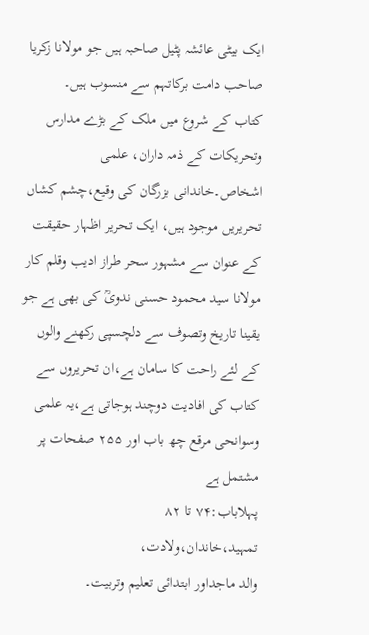ایک بیٹی عائشہ پٹیل صاحبہ ہیں جو مولانا زکریا صاحب دامت برکاتہم سے منسوب ہیں۔
کتاب کے شروع میں ملک کے بڑے مدارس وتحریکات کے ذمہ داران، علمی اشخاص۔خاندانی بزرگان کی وقیع،چشم کشاں تحریریں موجود ہیں، ایک تحریر اظہار حقیقت کے عنوان سے مشہور سحر طراز ادیب وقلم کار مولانا سید محمود حسنی ندویؒ کی بھی ہے جو یقینا تاریخ وتصوف سے دلچسپی رکھنے والوں کے لئے راحت کا سامان ہے،ان تحریروں سے کتاب کی افادیت دوچند ہوجاتی ہے،یہ علمی وسوانحی مرقع چھ باب اور ۲۵۵ صفحات پر مشتمل ہے
پہلاباب:۷۴ تا ۸۲
تمہید،خاندان،ولادت،
والد ماجداور ابتدائی تعلیم وتربیت۔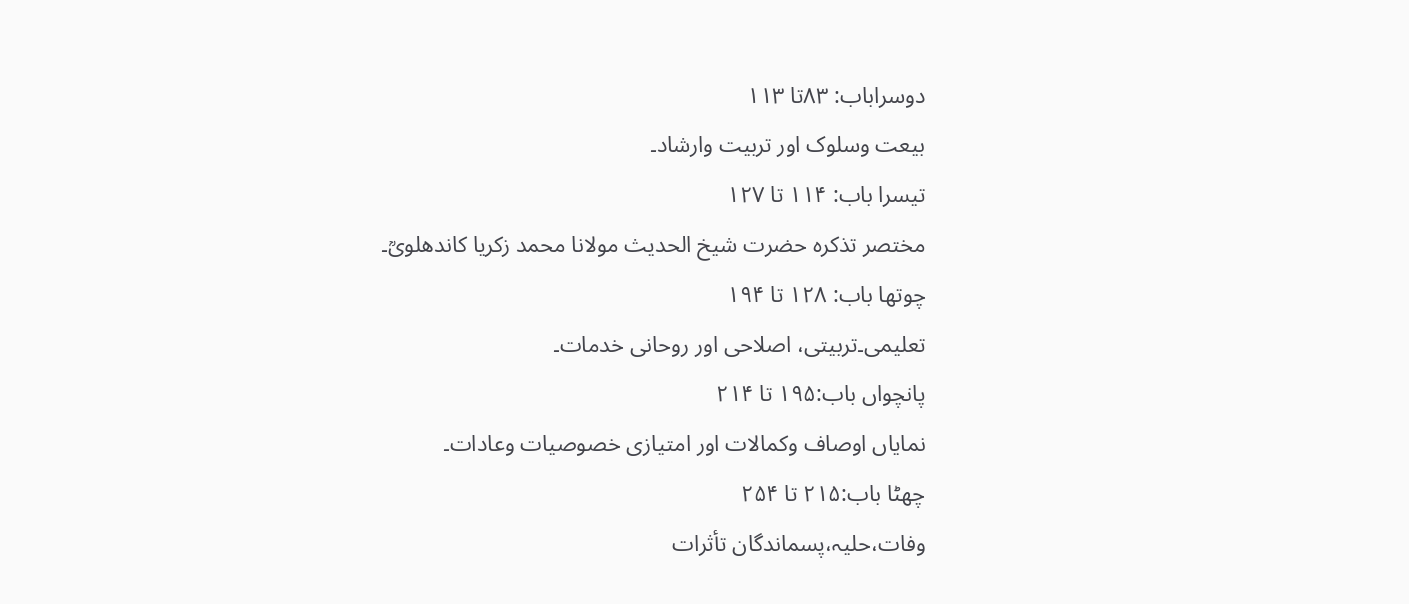دوسراباب: ۸۳تا ۱۱۳
بیعت وسلوک اور تربیت وارشاد۔
تیسرا باب: ۱۱۴ تا ۱۲۷
مختصر تذکرہ حضرت شیخ الحدیث مولانا محمد زکریا کاندھلویؒ۔
چوتھا باب: ۱۲۸ تا ۱۹۴
تعلیمی۔تربیتی، اصلاحی اور روحانی خدمات۔
پانچواں باب:۱۹۵ تا ۲۱۴
نمایاں اوصاف وکمالات اور امتیازی خصوصیات وعادات۔
چھٹا باب:۲۱۵ تا ۲۵۴
وفات،حلیہ،پسماندگان تأثرات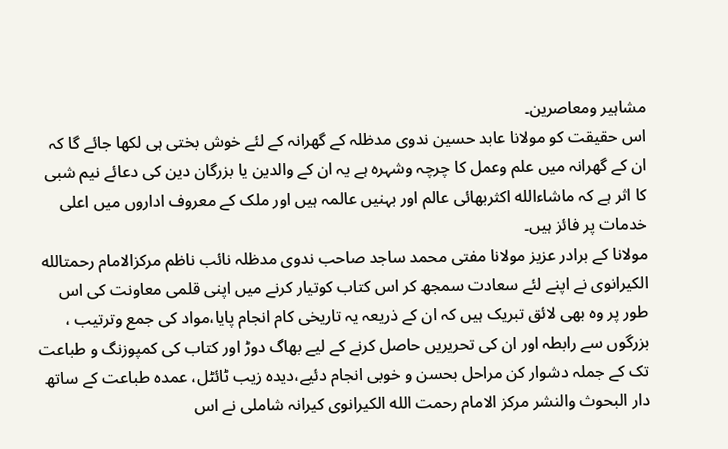مشاہیر ومعاصرین۔
اس حقیقت کو مولانا عابد حسین ندوی مدظلہ کے گھرانہ کے لئے خوش بختی ہی لکھا جائے گا کہ ان کے گھرانہ میں علم وعمل کا چرچہ وشہرہ ہے یہ ان کے والدین یا بزرگان دین کی دعائے نیم شبی کا اثر ہے کہ ماشاءالله اکثربھائی عالم اور بہنیں عالمہ ہیں اور ملک کے معروف اداروں میں اعلی خدمات پر فائز ہیں۔
مولانا کے برادر عزیز مولانا مفتی محمد ساجد صاحب ندوی مدظلہ نائب ناظم مرکزالامام رحمتالله الکیرانوی نے اپنے لئے سعادت سمجھ کر اس کتاب کوتیار کرنے میں اپنی قلمی معاونت کی اس طور پر وہ بھی لائق تبریک ہیں کہ ان کے ذریعہ یہ تاریخی کام انجام پایا،مواد کی جمع وترتیب ، بزرگوں سے رابطہ اور ان کی تحریریں حاصل کرنے کے لیے بھاگ دوڑ اور کتاب کی کمپوزنگ و طباعت تک کے جملہ دشوار کن مراحل بحسن و خوبی انجام دئیے،دیدہ زیب ٹائٹل، عمدہ طباعت کے ساتھ دار البحوث والنشر مرکز الامام رحمت الله الکیرانوی کیرانہ شاملی نے اس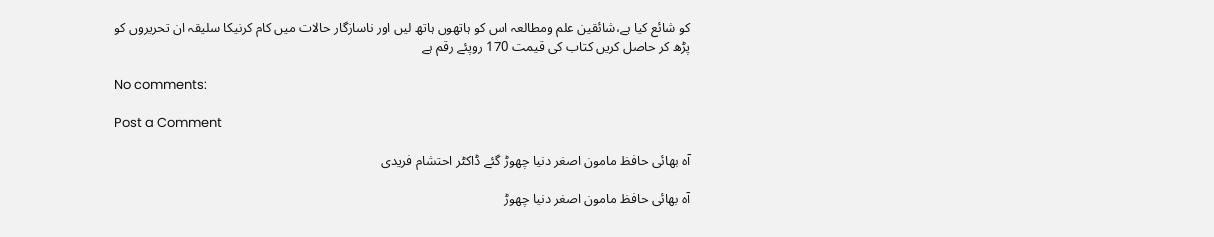کو شائع کیا ہے،شائقین علم ومطالعہ اس کو ہاتھوں ہاتھ لیں اور ناسازگار حالات میں کام کرنیکا سلیقہ ان تحریروں کو پڑھ کر حاصل کریں کتاب کی قیمت 170 روپئے رقم ہے

No comments:

Post a Comment

آہ بھائی حافظ مامون اصغر دنیا چھوڑ گئے ڈاکٹر احتشام فریدی

آہ بھائی حافظ مامون اصغر دنیا چھوڑ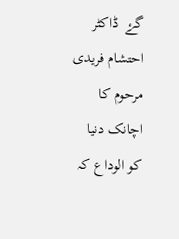گۓ  ڈاکٹر احتشام فریدی مرحوم کا اچانک دنیا کو الوداع کہ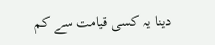دینا یہ کسی قیامت سے کم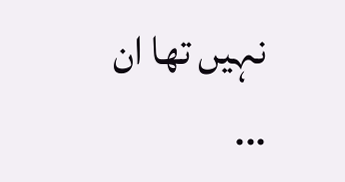نہیں تھا ان ...